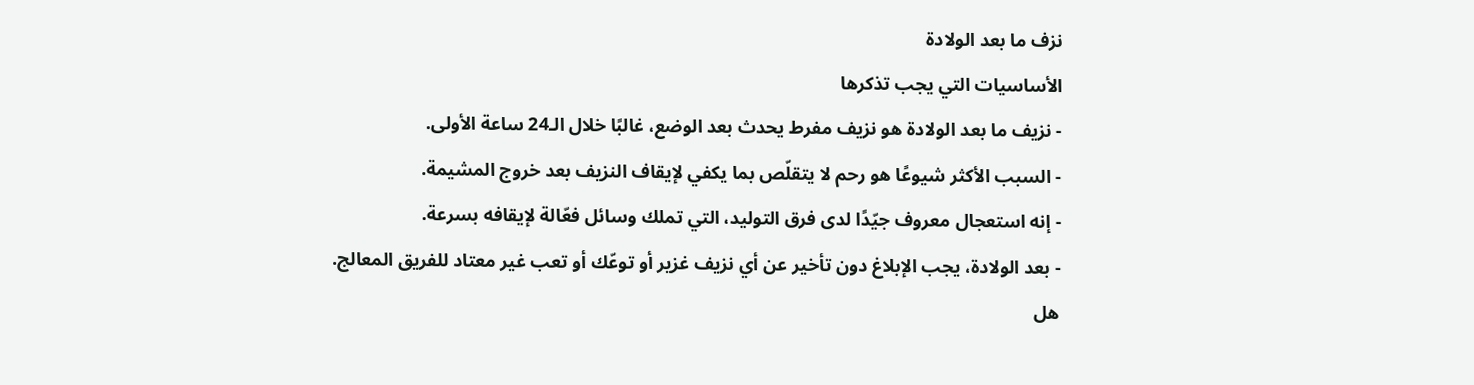نزف ما بعد الولادة
الأساسيات التي يجب تذكرها
- نزيف ما بعد الولادة هو نزيف مفرط يحدث بعد الوضع، غالبًا خلال الـ24 ساعة الأولى.
- السبب الأكثر شيوعًا هو رحم لا يتقلّص بما يكفي لإيقاف النزيف بعد خروج المشيمة.
- إنه استعجال معروف جيّدًا لدى فرق التوليد، التي تملك وسائل فعّالة لإيقافه بسرعة.
- بعد الولادة، يجب الإبلاغ دون تأخير عن أي نزيف غزير أو توعّك أو تعب غير معتاد للفريق المعالج.
هل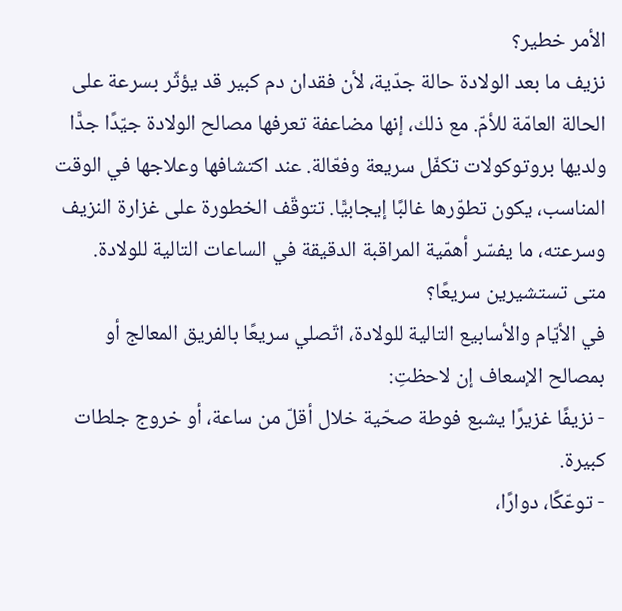الأمر خطير؟
نزيف ما بعد الولادة حالة جدّية، لأن فقدان دم كبير قد يؤثّر بسرعة على الحالة العامّة للأمّ. مع ذلك، إنها مضاعفة تعرفها مصالح الولادة جيّدًا جدًّا ولديها بروتوكولات تكفّل سريعة وفعّالة. عند اكتشافها وعلاجها في الوقت المناسب، يكون تطوّرها غالبًا إيجابيًّا. تتوقّف الخطورة على غزارة النزيف وسرعته، ما يفسّر أهمّية المراقبة الدقيقة في الساعات التالية للولادة.
متى تستشيرين سريعًا؟
في الأيّام والأسابيع التالية للولادة، اتّصلي سريعًا بالفريق المعالج أو بمصالح الإسعاف إن لاحظتِ:
- نزيفًا غزيرًا يشبع فوطة صحّية خلال أقلّ من ساعة، أو خروج جلطات كبيرة.
- توعّكًا، دوارًا،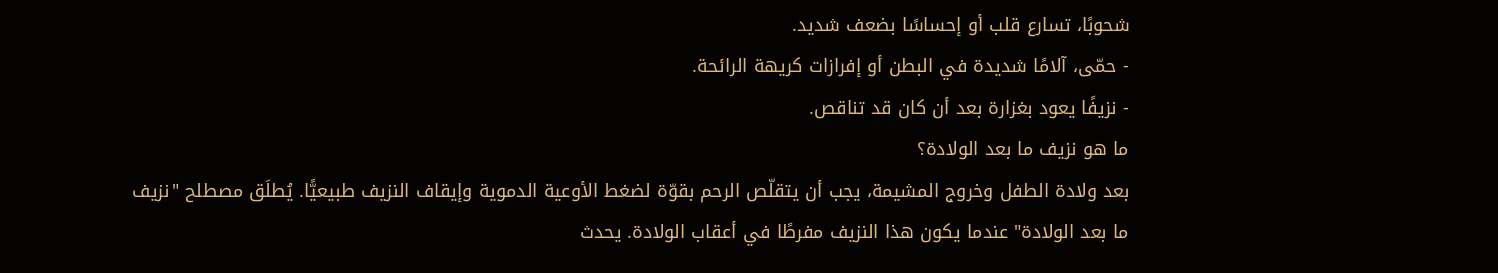شحوبًا، تسارع قلب أو إحساسًا بضعف شديد.
- حمّى، آلامًا شديدة في البطن أو إفرازات كريهة الرائحة.
- نزيفًا يعود بغزارة بعد أن كان قد تناقص.
ما هو نزيف ما بعد الولادة؟
بعد ولادة الطفل وخروج المشيمة، يجب أن يتقلّص الرحم بقوّة لضغط الأوعية الدموية وإيقاف النزيف طبيعيًّا. يُطلَق مصطلح "نزيف ما بعد الولادة" عندما يكون هذا النزيف مفرطًا في أعقاب الولادة. يحدث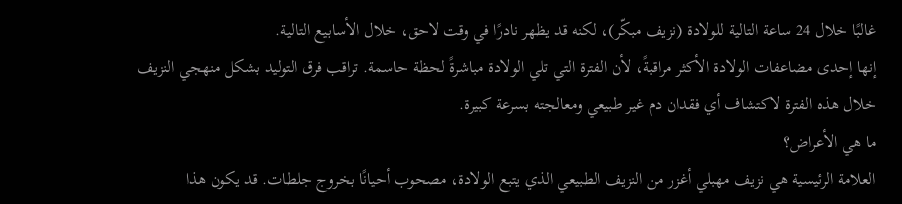غالبًا خلال 24 ساعة التالية للولادة (نزيف مبكّر)، لكنه قد يظهر نادرًا في وقت لاحق، خلال الأسابيع التالية.
إنها إحدى مضاعفات الولادة الأكثر مراقبةً، لأن الفترة التي تلي الولادة مباشرةً لحظة حاسمة. تراقب فرق التوليد بشكل منهجي النزيف خلال هذه الفترة لاكتشاف أي فقدان دم غير طبيعي ومعالجته بسرعة كبيرة.
ما هي الأعراض؟
العلامة الرئيسية هي نزيف مهبلي أغزر من النزيف الطبيعي الذي يتبع الولادة، مصحوب أحيانًا بخروج جلطات. قد يكون هذا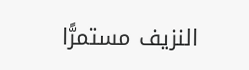النزيف مستمرًّا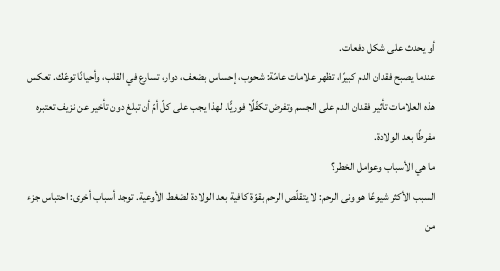أو يحدث على شكل دفعات.
عندما يصبح فقدان الدم كبيرًا، تظهر علامات عامّة: شحوب، إحساس بضعف، دوار، تسارع في القلب، وأحيانًا توعّك. تعكس هذه العلامات تأثير فقدان الدم على الجسم وتفرض تكفّلًا فوريًّا. لهذا يجب على كلّ أمّ أن تبلغ دون تأخير عن نزيف تعتبره مفرطًا بعد الولادة.
ما هي الأسباب وعوامل الخطر؟
السبب الأكثر شيوعًا هو ونى الرحم: لا يتقلّص الرحم بقوّة كافية بعد الولادة لضغط الأوعية. توجد أسباب أخرى: احتباس جزء من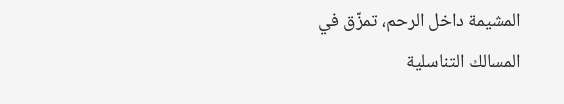المشيمة داخل الرحم، تمزّق في المسالك التناسلية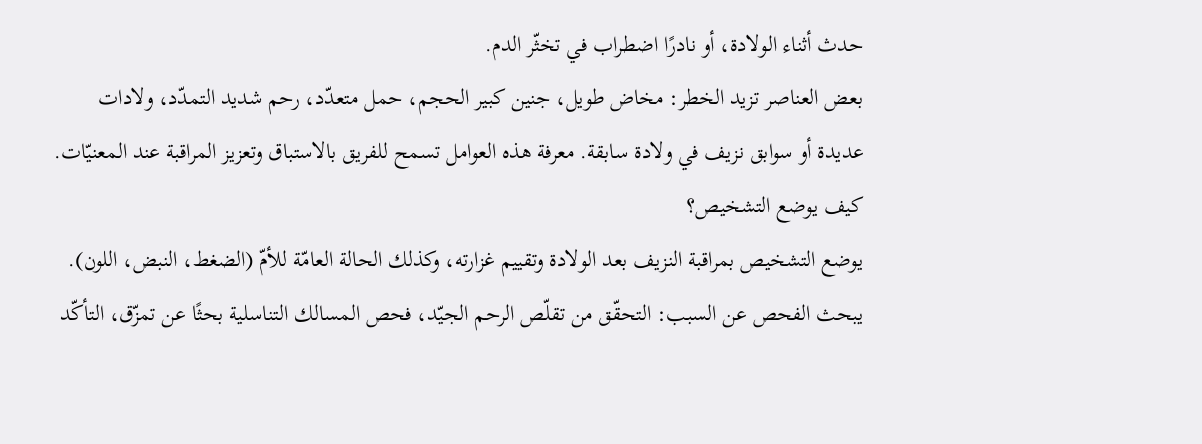حدث أثناء الولادة، أو نادرًا اضطراب في تخثّر الدم.
بعض العناصر تزيد الخطر: مخاض طويل، جنين كبير الحجم، حمل متعدّد، رحم شديد التمدّد، ولادات عديدة أو سوابق نزيف في ولادة سابقة. معرفة هذه العوامل تسمح للفريق بالاستباق وتعزيز المراقبة عند المعنيّات.
كيف يوضع التشخيص؟
يوضع التشخيص بمراقبة النزيف بعد الولادة وتقييم غزارته، وكذلك الحالة العامّة للأمّ (الضغط، النبض، اللون). يبحث الفحص عن السبب: التحقّق من تقلّص الرحم الجيّد، فحص المسالك التناسلية بحثًا عن تمزّق، التأكّد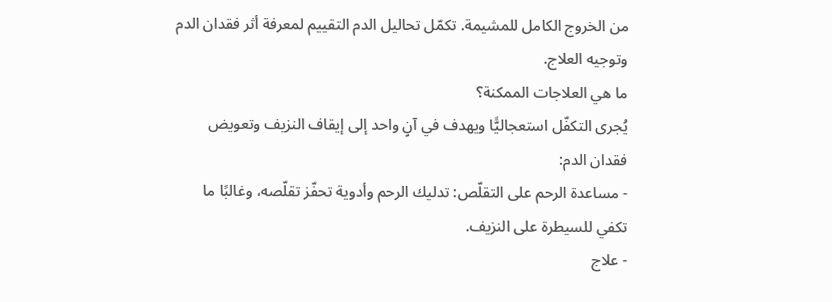من الخروج الكامل للمشيمة. تكمّل تحاليل الدم التقييم لمعرفة أثر فقدان الدم وتوجيه العلاج.
ما هي العلاجات الممكنة؟
يُجرى التكفّل استعجاليًّا ويهدف في آنٍ واحد إلى إيقاف النزيف وتعويض فقدان الدم:
- مساعدة الرحم على التقلّص: تدليك الرحم وأدوية تحفّز تقلّصه، وغالبًا ما تكفي للسيطرة على النزيف.
- علاج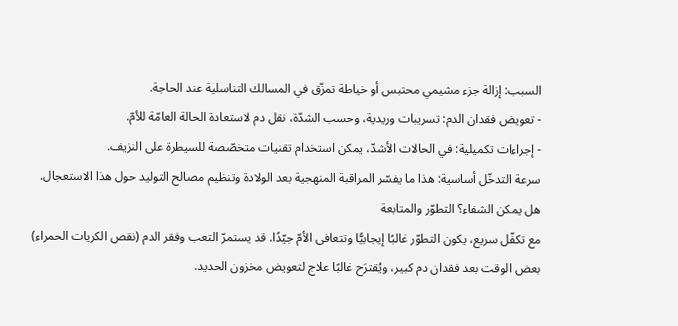السبب: إزالة جزء مشيمي محتبس أو خياطة تمزّق في المسالك التناسلية عند الحاجة.
- تعويض فقدان الدم: تسريبات وريدية، وحسب الشدّة، نقل دم لاستعادة الحالة العامّة للأمّ.
- إجراءات تكميلية: في الحالات الأشدّ، يمكن استخدام تقنيات متخصّصة للسيطرة على النزيف.
سرعة التدخّل أساسية: هذا ما يفسّر المراقبة المنهجية بعد الولادة وتنظيم مصالح التوليد حول هذا الاستعجال.
هل يمكن الشفاء؟ التطوّر والمتابعة
مع تكفّل سريع، يكون التطوّر غالبًا إيجابيًّا وتتعافى الأمّ جيّدًا. قد يستمرّ التعب وفقر الدم (نقص الكريات الحمراء) بعض الوقت بعد فقدان دم كبير، ويُقترَح غالبًا علاج لتعويض مخزون الحديد.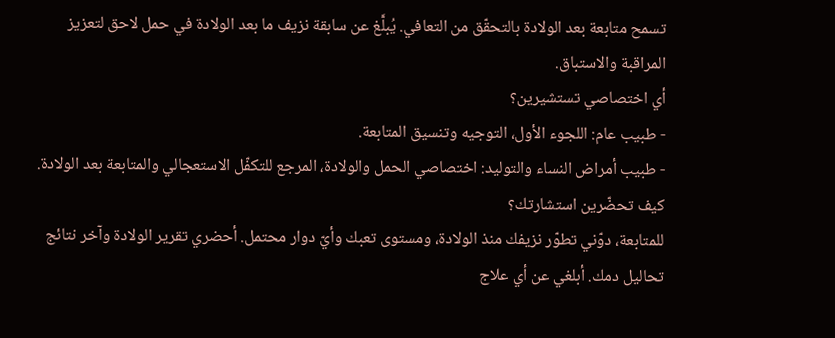تسمح متابعة بعد الولادة بالتحقّق من التعافي. يُبلَّغ عن سابقة نزيف ما بعد الولادة في حمل لاحق لتعزيز المراقبة والاستباق.
أي اختصاصي تستشيرين؟
- طبيب عام: اللجوء الأول، التوجيه وتنسيق المتابعة.
- طبيب أمراض النساء والتوليد: اختصاصي الحمل والولادة، المرجع للتكفّل الاستعجالي والمتابعة بعد الولادة.
كيف تحضّرين استشارتك؟
للمتابعة، دوّني تطوّر نزيفك منذ الولادة، ومستوى تعبك وأيّ دوار محتمل. أحضري تقرير الولادة وآخر نتائج تحاليل دمك. أبلغي عن أي علاج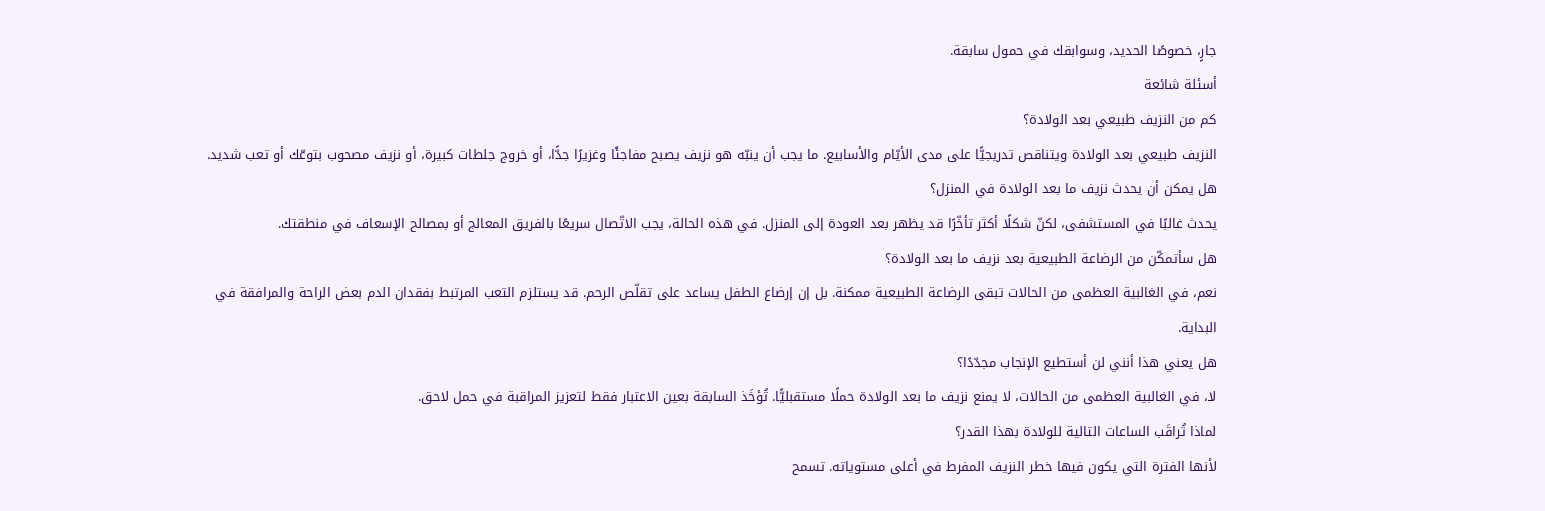جارٍ، خصوصًا الحديد، وسوابقك في حمول سابقة.
أسئلة شائعة
كم من النزيف طبيعي بعد الولادة؟
النزيف طبيعي بعد الولادة ويتناقص تدريجيًّا على مدى الأيّام والأسابيع. ما يجب أن ينبّه هو نزيف يصبح مفاجئًا وغزيرًا جدًّا، أو خروج جلطات كبيرة، أو نزيف مصحوب بتوعّك أو تعب شديد.
هل يمكن أن يحدث نزيف ما بعد الولادة في المنزل؟
يحدث غالبًا في المستشفى، لكنّ شكلًا أكثر تأخّرًا قد يظهر بعد العودة إلى المنزل. في هذه الحالة، يجب الاتّصال سريعًا بالفريق المعالج أو بمصالح الإسعاف في منطقتك.
هل سأتمكّن من الرضاعة الطبيعية بعد نزيف ما بعد الولادة؟
نعم، في الغالبية العظمى من الحالات تبقى الرضاعة الطبيعية ممكنة. بل إن إرضاع الطفل يساعد على تقلّص الرحم. قد يستلزم التعب المرتبط بفقدان الدم بعض الراحة والمرافقة في البداية.
هل يعني هذا أنني لن أستطيع الإنجاب مجدّدًا؟
لا، في الغالبية العظمى من الحالات، لا يمنع نزيف ما بعد الولادة حملًا مستقبليًّا. تُؤخَذ السابقة بعين الاعتبار فقط لتعزيز المراقبة في حمل لاحق.
لماذا تُراقَب الساعات التالية للولادة بهذا القدر؟
لأنها الفترة التي يكون فيها خطر النزيف المفرط في أعلى مستوياته. تسمح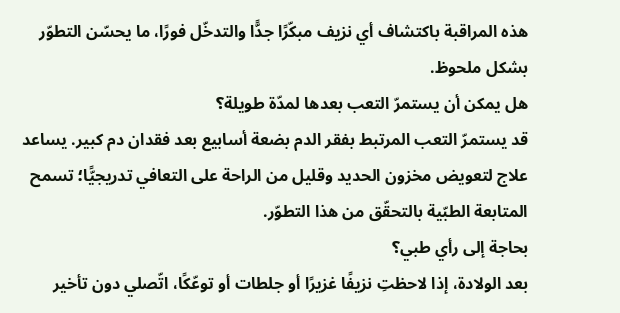هذه المراقبة باكتشاف أي نزيف مبكّرًا جدًّا والتدخّل فورًا، ما يحسّن التطوّر بشكل ملحوظ.
هل يمكن أن يستمرّ التعب بعدها لمدّة طويلة؟
قد يستمرّ التعب المرتبط بفقر الدم بضعة أسابيع بعد فقدان دم كبير. يساعد علاج لتعويض مخزون الحديد وقليل من الراحة على التعافي تدريجيًّا؛ تسمح المتابعة الطبّية بالتحقّق من هذا التطوّر.
بحاجة إلى رأي طبي؟
بعد الولادة، إذا لاحظتِ نزيفًا غزيرًا أو جلطات أو توعّكًا، اتّصلي دون تأخير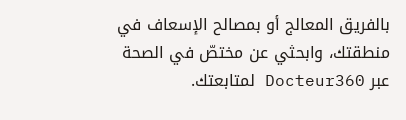بالفريق المعالج أو بمصالح الإسعاف في منطقتك، وابحثي عن مختصّ في الصحة عبر Docteur360 لمتابعتك.